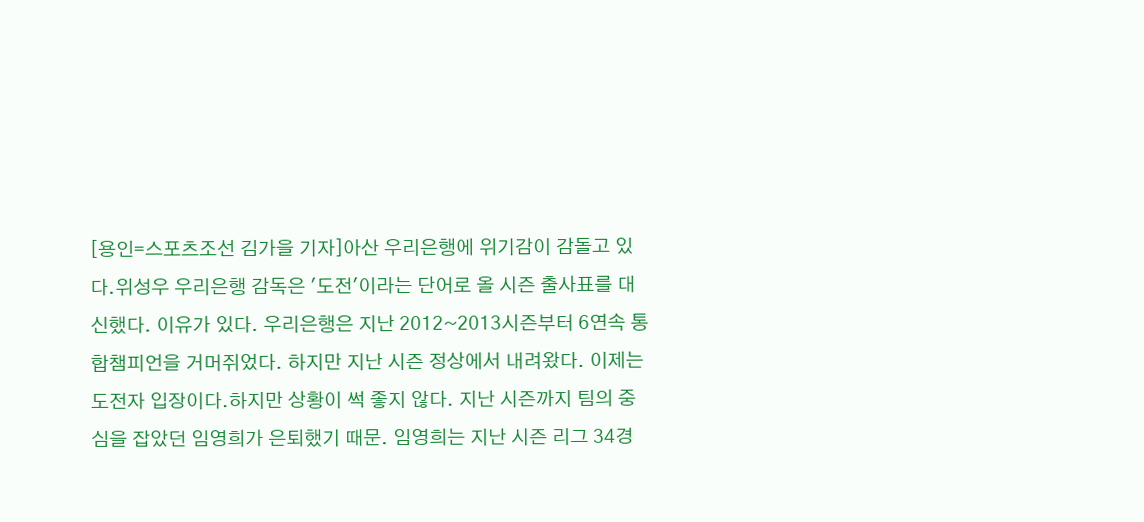[용인=스포츠조선 김가을 기자]아산 우리은행에 위기감이 감돌고 있다.위성우 우리은행 감독은 '도전'이라는 단어로 올 시즌 출사표를 대신했다. 이유가 있다. 우리은행은 지난 2012~2013시즌부터 6연속 통합챔피언을 거머쥐었다. 하지만 지난 시즌 정상에서 내려왔다. 이제는 도전자 입장이다.하지만 상황이 썩 좋지 않다. 지난 시즌까지 팀의 중심을 잡았던 임영희가 은퇴했기 때문. 임영희는 지난 시즌 리그 34경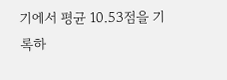기에서 평균 10.53점을 기록하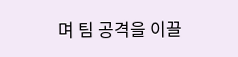며 팀 공격을 이끌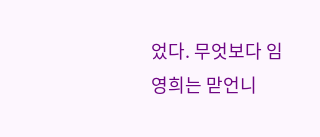었다. 무엇보다 임영희는 맏언니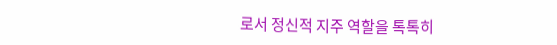로서 정신적 지주 역할을 톡톡히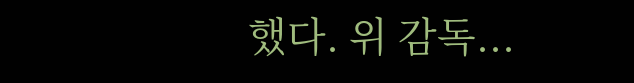했다. 위 감독...